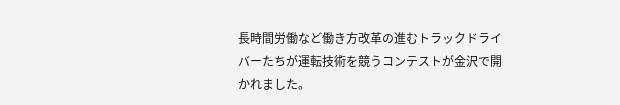長時間労働など働き方改革の進むトラックドライバーたちが運転技術を競うコンテストが金沢で開かれました。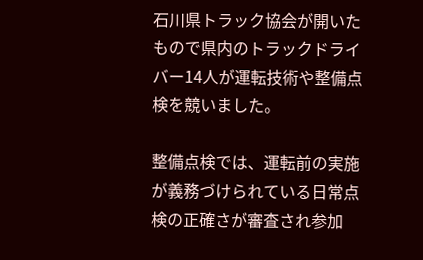石川県トラック協会が開いたもので県内のトラックドライバー14人が運転技術や整備点検を競いました。

整備点検では、運転前の実施が義務づけられている日常点検の正確さが審査され参加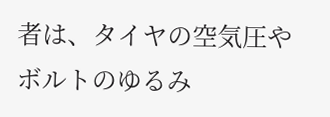者は、タイヤの空気圧やボルトのゆるみ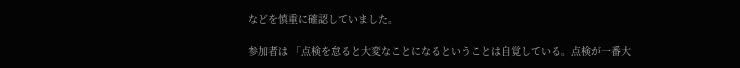などを慎重に確認していました。

参加者は 「点検を怠ると大変なことになるということは自覚している。点検が一番大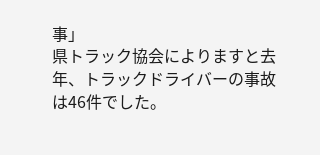事」
県トラック協会によりますと去年、トラックドライバーの事故は46件でした。